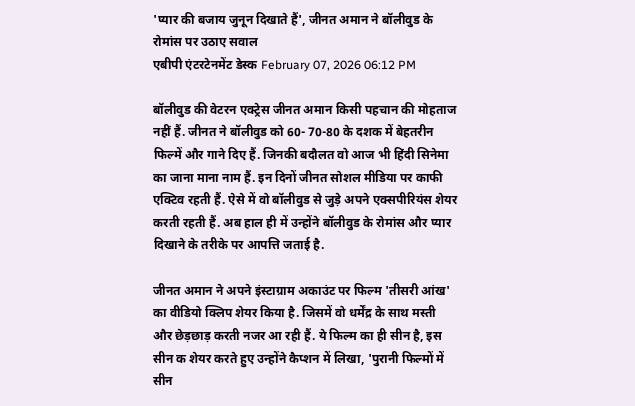'प्यार की बजाय जुनून दिखाते हैं', जीनत अमान ने बॉलीवुड के रोमांस पर उठाए सवाल
एबीपी एंटरटेनमेंट डेस्क February 07, 2026 06:12 PM

बॉलीवुड की वेटरन एक्ट्रेस जीनत अमान किसी पहचान की मोहताज नहीं हैं. जीनत ने बॉलीवुड को 60- 70-80 के दशक में बेहतरीन फिल्में और गाने दिए हैं. जिनकी बदौलत वो आज भी हिंदी सिनेमा का जाना माना नाम हैं. इन दिनों जीनत सोशल मीडिया पर काफी एक्टिव रहती हैं. ऐसे में वो बॉलीवुड से जुड़े अपने एक्सपीरियंस शेयर करती रहती हैं. अब हाल ही में उन्होंने बॉलीवुड के रोमांस और प्यार दिखाने के तरीके पर आपत्ति जताई है.

जीनत अमान ने अपने इंस्टाग्राम अकाउंट पर फिल्म 'तीसरी आंख' का वीडियो क्लिप शेयर किया है. जिसमें वो धर्मेंद्र के साथ मस्ती और छेड़छाड़ करती नजर आ रही हैं. ये फिल्म का ही सीन है, इस सीन क शेयर करते हुए उन्होंने कैप्शन में लिखा, 'पुरानी फिल्मों में सीन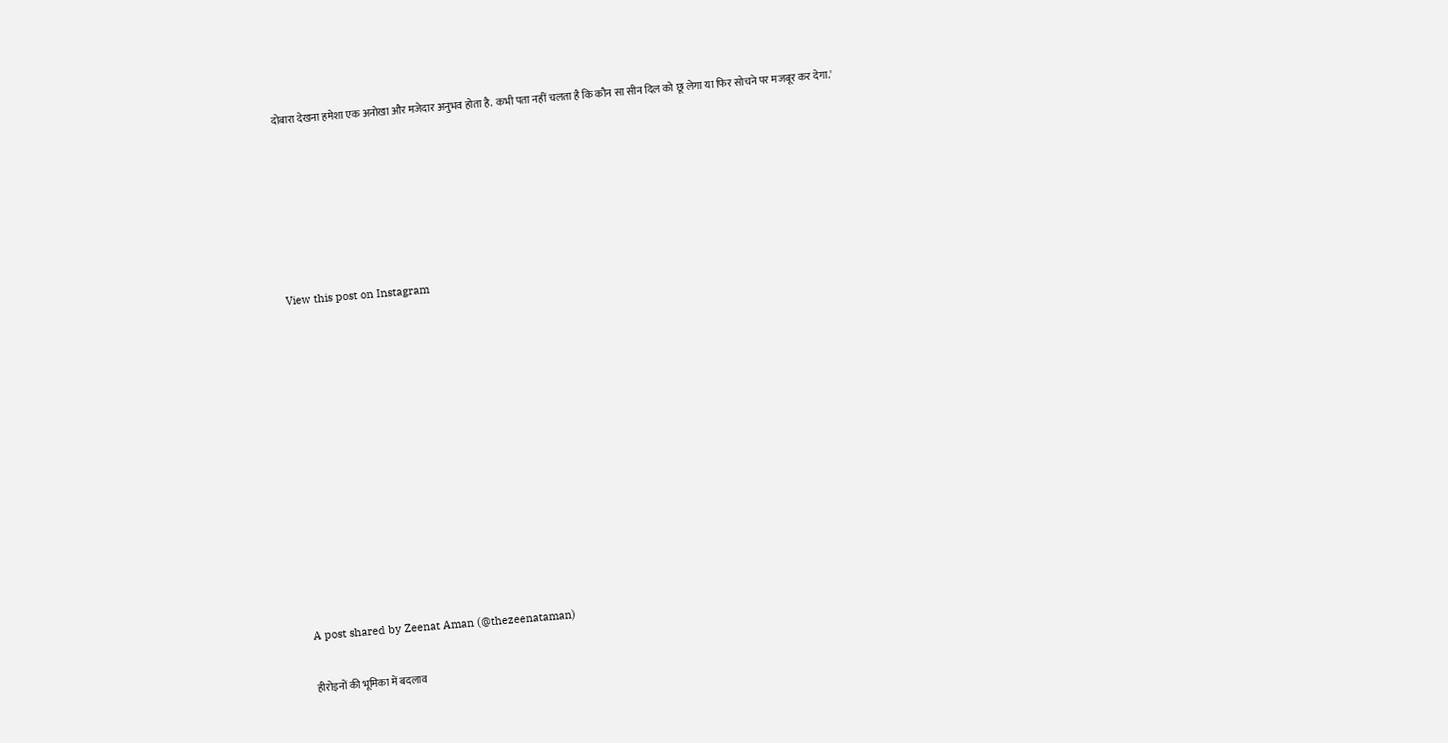दोबारा देखना हमेशा एक अनोखा और मजेदार अनुभव होता है. कभी पता नहीं चलता है कि कौन सा सीन दिल को छू लेगा या फिर सोचने पर मजबूर कर देगा.'






View this post on Instagram












A post shared by Zeenat Aman (@thezeenataman)

हीरोइनों की भूमिका में बदलाव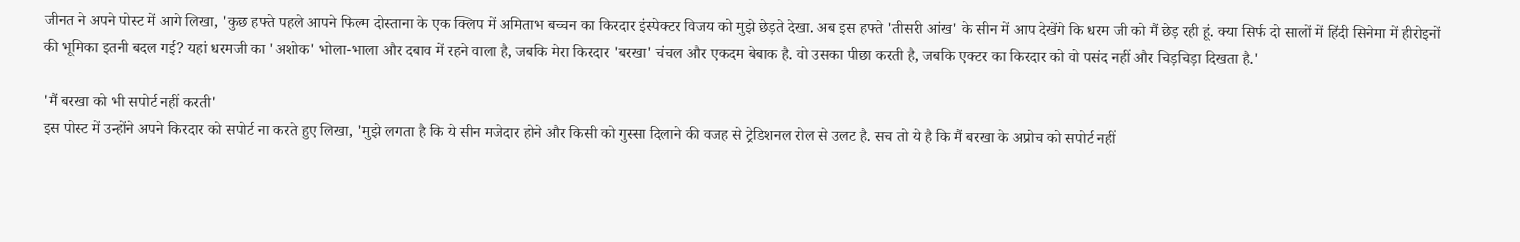जीनत ने अपने पोस्ट में आगे लिखा, 'कुछ हफ्ते पहले आपने फिल्म दोस्ताना के एक क्लिप में अमिताभ बच्चन का किरदार इंस्पेक्टर विजय को मुझे छेड़ते देखा. अब इस हफ्ते 'तीसरी आंख' के सीन में आप देखेंगे कि धरम जी को मैं छेड़ रही हूं. क्या सिर्फ दो सालों में हिंदी सिनेमा में हीरोइनों की भूमिका इतनी बदल गई? यहां धरमजी का 'अशोक' भोला-भाला और दबाव में रहने वाला है, जबकि मेरा किरदार 'बरखा' चंचल और एकदम बेबाक है. वो उसका पीछा करती है, जबकि एक्टर का किरदार को वो पसंद नहीं और चिड़चिड़ा दिखता है.'

'मैं बरखा को भी सपोर्ट नहीं करती'
इस पोस्ट में उन्होंने अपने किरदार को सपोर्ट ना करते हुए लिखा, 'मुझे लगता है कि ये सीन मजेदार होने और किसी को गुस्सा दिलाने की वजह से ट्रेडिशनल रोल से उलट है. सच तो ये है कि मैं बरखा के अप्रोच को सपोर्ट नहीं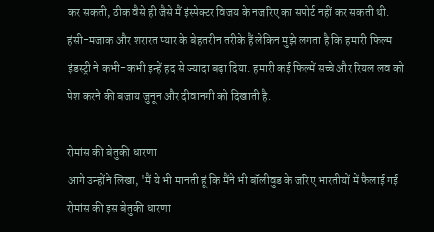कर सकती, ठीक वैसे ही जैसे मैं इंस्पेक्टर विजय के नजरिए का सपोर्ट नहीं कर सकती थी. हंसी-मजाक और शरारत प्यार के बेहतरीन तरीके हैं लेकिन मुझे लगता है कि हमारी फिल्म इंडस्ट्री ने कभी-कभी इन्हें हद से ज्यादा बढ़ा दिया. हमारी कई फिल्में सच्चे और रियल लव को पेश करने की बजाय जुनून और दीवानगी को दिखाती है.

रोमांस की बेतुकी धारणा
आगे उन्होंने लिखा, 'मैं ये भी मानती हूं कि मैंने भी बॉलीवुड के जरिए भारतीयों में फैलाई गई रोमांस की इस बेतुकी धारणा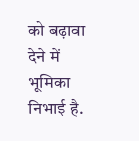को बढ़ावा देने में भूमिका निभाई है.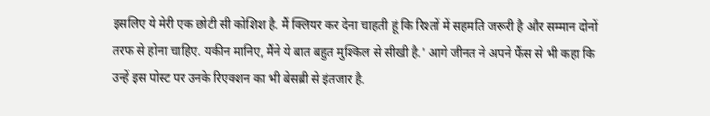इसलिए ये मेरी एक छोटी सी कोशिश है. मैं क्लियर कर देना चाहती हूं कि रिश्तों में सहमति जरूरी है और सम्मान दोनों तरफ से होना चाहिए. यकीन मानिए, मैंने ये बात बहुत मुश्किल से सीखी है.' आगे जीनत ने अपने फैंस से भी कहा कि उन्हें इस पोस्ट पर उनके रिएक्शन का भी बेसब्री से इंतजार है.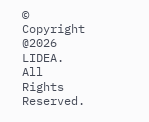© Copyright @2026 LIDEA. All Rights Reserved.